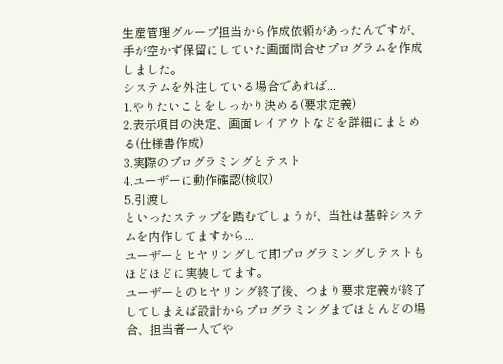生産管理グループ担当から作成依頼があったんですが、手が空かず保留にしていた画面問合せプログラムを作成しました。
システムを外注している場合であれば...
1.やりたいことをしっかり決める(要求定義)
2.表示項目の決定、画面レイアウトなどを詳細にまとめる(仕様書作成)
3.実際のプログラミングとテスト
4.ユーザーに動作確認(検収)
5.引渡し
といったステップを踏むでしょうが、当社は基幹システムを内作してますから...
ユーザーとヒヤリングして即プログラミングしテストもほどほどに実装してます。
ユーザーとのヒヤリング終了後、つまり要求定義が終了してしまえば設計からプログラミングまでほとんどの場合、担当者一人でや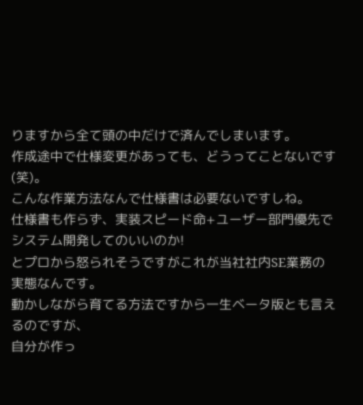りますから全て頭の中だけで済んでしまいます。
作成途中で仕様変更があっても、どうってことないです(笑)。
こんな作業方法なんで仕様書は必要ないですしね。
仕様書も作らず、実装スピード命+ユーザー部門優先でシステム開発してのいいのか!
とプロから怒られそうですがこれが当社社内SE業務の実態なんです。
動かしながら育てる方法ですから一生ベータ版とも言えるのですが、
自分が作っ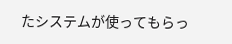たシステムが使ってもらっ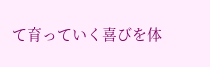て育っていく喜びを体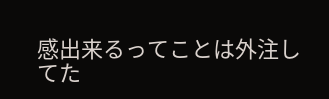感出来るってことは外注してた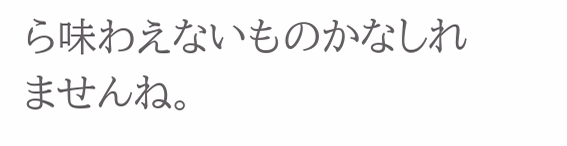ら味わえないものかなしれませんね。